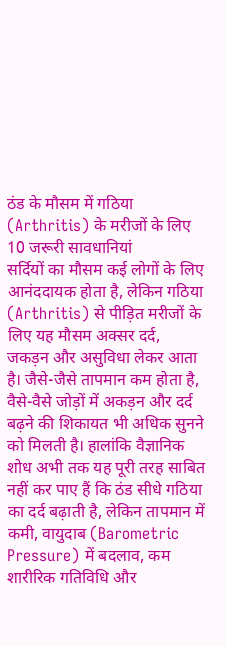ठंड के मौसम में गठिया (Arthritis) के मरीजों के लिए 10 जरूरी सावधानियां
सर्दियों का मौसम कई लोगों के लिए आनंददायक होता है, लेकिन गठिया (Arthritis) से पीड़ित मरीजों के लिए यह मौसम अक्सर दर्द, जकड़न और असुविधा लेकर आता है। जैसे-जैसे तापमान कम होता है, वैसे-वैसे जोड़ों में अकड़न और दर्द बढ़ने की शिकायत भी अधिक सुनने को मिलती है। हालांकि वैज्ञानिक शोध अभी तक यह पूरी तरह साबित नहीं कर पाए हैं कि ठंड सीधे गठिया का दर्द बढ़ाती है, लेकिन तापमान में कमी, वायुदाब (Barometric Pressure) में बदलाव, कम शारीरिक गतिविधि और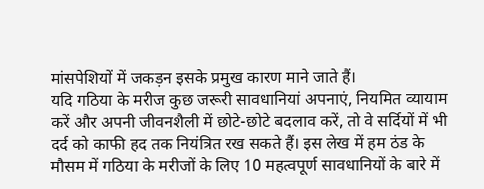मांसपेशियों में जकड़न इसके प्रमुख कारण माने जाते हैं।
यदि गठिया के मरीज कुछ जरूरी सावधानियां अपनाएं, नियमित व्यायाम करें और अपनी जीवनशैली में छोटे-छोटे बदलाव करें, तो वे सर्दियों में भी दर्द को काफी हद तक नियंत्रित रख सकते हैं। इस लेख में हम ठंड के मौसम में गठिया के मरीजों के लिए 10 महत्वपूर्ण सावधानियों के बारे में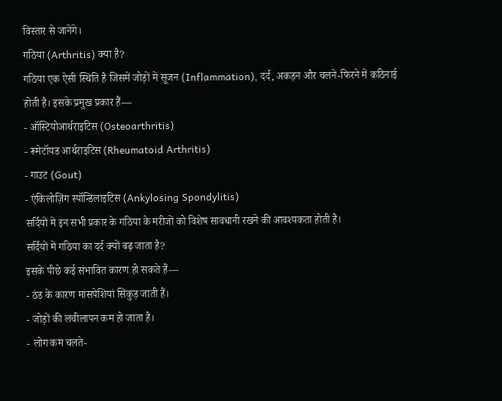विस्तार से जानेंगे।
गठिया (Arthritis) क्या है?
गठिया एक ऐसी स्थिति है जिसमें जोड़ों में सूजन (Inflammation), दर्द, अकड़न और चलने-फिरने में कठिनाई होती है। इसके प्रमुख प्रकार हैं—
- ऑस्टियोआर्थराइटिस (Osteoarthritis)
- रूमेटॉयड आर्थराइटिस (Rheumatoid Arthritis)
- गाउट (Gout)
- एंकिलोज़िंग स्पॉन्डिलाइटिस (Ankylosing Spondylitis)
सर्दियों में इन सभी प्रकार के गठिया के मरीजों को विशेष सावधानी रखने की आवश्यकता होती है।
सर्दियों में गठिया का दर्द क्यों बढ़ जाता है?
इसके पीछे कई संभावित कारण हो सकते हैं—
- ठंड के कारण मांसपेशियां सिकुड़ जाती हैं।
- जोड़ों की लचीलापन कम हो जाता है।
- लोग कम चलते-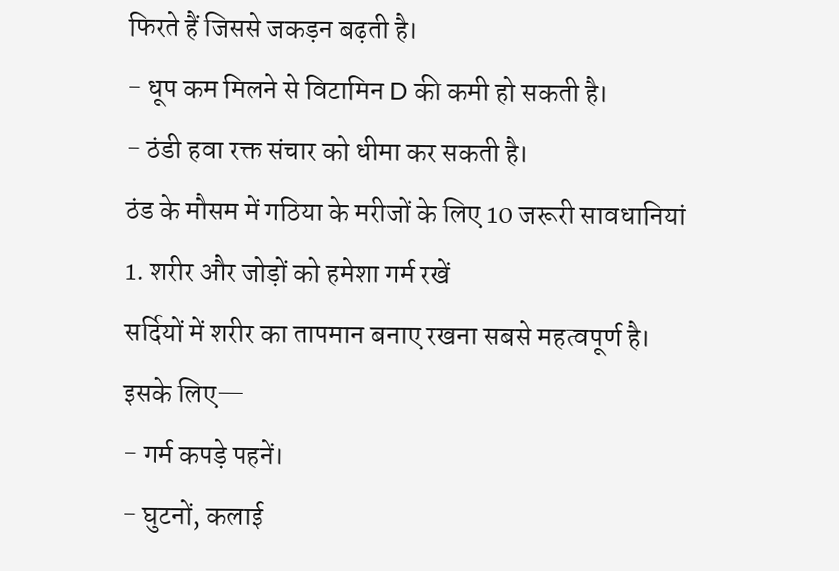फिरते हैं जिससे जकड़न बढ़ती है।
- धूप कम मिलने से विटामिन D की कमी हो सकती है।
- ठंडी हवा रक्त संचार को धीमा कर सकती है।
ठंड के मौसम में गठिया के मरीजों के लिए 10 जरूरी सावधानियां
1. शरीर और जोड़ों को हमेशा गर्म रखें
सर्दियों में शरीर का तापमान बनाए रखना सबसे महत्वपूर्ण है।
इसके लिए—
- गर्म कपड़े पहनें।
- घुटनों, कलाई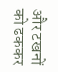और टखनों को ढककर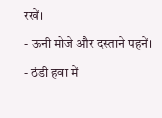रखें।
- ऊनी मोजे और दस्ताने पहनें।
- ठंडी हवा में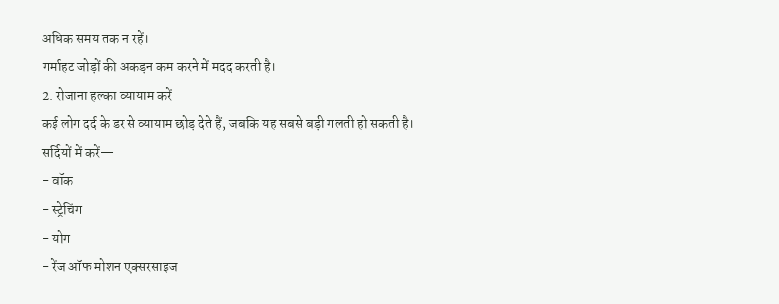अधिक समय तक न रहें।
गर्माहट जोड़ों की अकड़न कम करने में मदद करती है।
2. रोजाना हल्का व्यायाम करें
कई लोग दर्द के डर से व्यायाम छोड़ देते हैं, जबकि यह सबसे बड़ी गलती हो सकती है।
सर्दियों में करें—
- वॉक
- स्ट्रेचिंग
- योग
- रेंज ऑफ मोशन एक्सरसाइज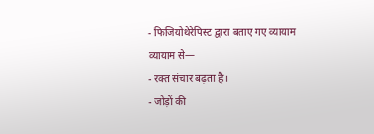- फिजियोथेरेपिस्ट द्वारा बताए गए व्यायाम
व्यायाम से—
- रक्त संचार बढ़ता है।
- जोड़ों की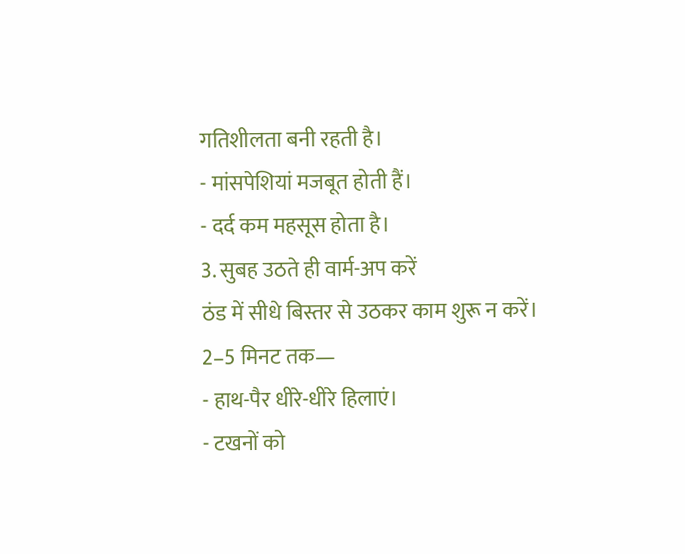गतिशीलता बनी रहती है।
- मांसपेशियां मजबूत होती हैं।
- दर्द कम महसूस होता है।
3. सुबह उठते ही वार्म-अप करें
ठंड में सीधे बिस्तर से उठकर काम शुरू न करें।
2–5 मिनट तक—
- हाथ-पैर धीरे-धीरे हिलाएं।
- टखनों को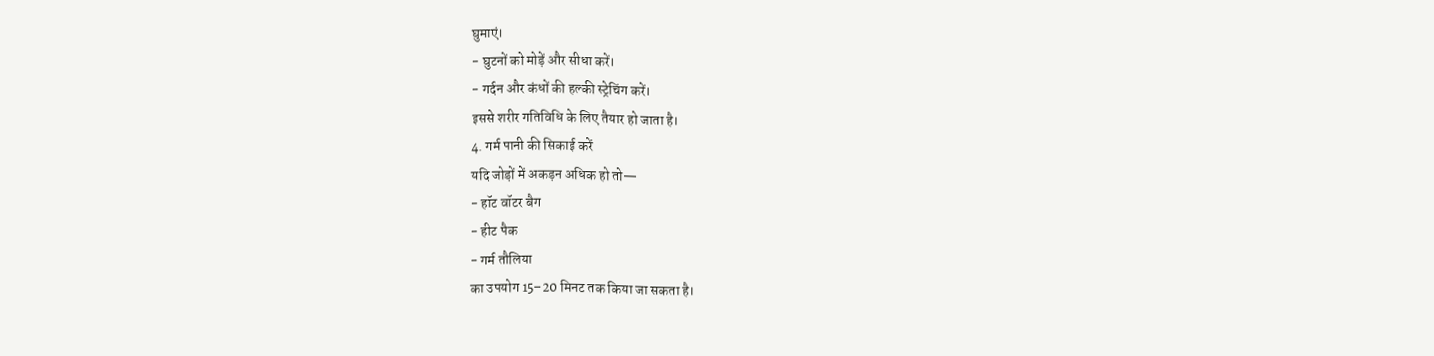घुमाएं।
- घुटनों को मोड़ें और सीधा करें।
- गर्दन और कंधों की हल्की स्ट्रेचिंग करें।
इससे शरीर गतिविधि के लिए तैयार हो जाता है।
4. गर्म पानी की सिकाई करें
यदि जोड़ों में अकड़न अधिक हो तो—
- हॉट वॉटर बैग
- हीट पैक
- गर्म तौलिया
का उपयोग 15–20 मिनट तक किया जा सकता है।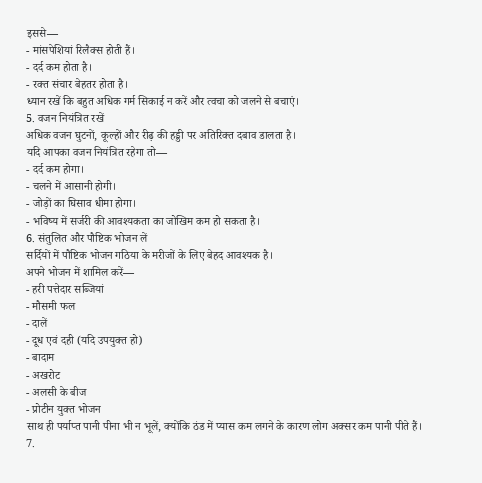इससे—
- मांसपेशियां रिलैक्स होती हैं।
- दर्द कम होता है।
- रक्त संचार बेहतर होता है।
ध्यान रखें कि बहुत अधिक गर्म सिकाई न करें और त्वचा को जलने से बचाएं।
5. वजन नियंत्रित रखें
अधिक वजन घुटनों, कूल्हों और रीढ़ की हड्डी पर अतिरिक्त दबाव डालता है।
यदि आपका वजन नियंत्रित रहेगा तो—
- दर्द कम होगा।
- चलने में आसानी होगी।
- जोड़ों का घिसाव धीमा होगा।
- भविष्य में सर्जरी की आवश्यकता का जोखिम कम हो सकता है।
6. संतुलित और पौष्टिक भोजन लें
सर्दियों में पौष्टिक भोजन गठिया के मरीजों के लिए बेहद आवश्यक है।
अपने भोजन में शामिल करें—
- हरी पत्तेदार सब्जियां
- मौसमी फल
- दालें
- दूध एवं दही (यदि उपयुक्त हो)
- बादाम
- अखरोट
- अलसी के बीज
- प्रोटीन युक्त भोजन
साथ ही पर्याप्त पानी पीना भी न भूलें, क्योंकि ठंड में प्यास कम लगने के कारण लोग अक्सर कम पानी पीते हैं।
7.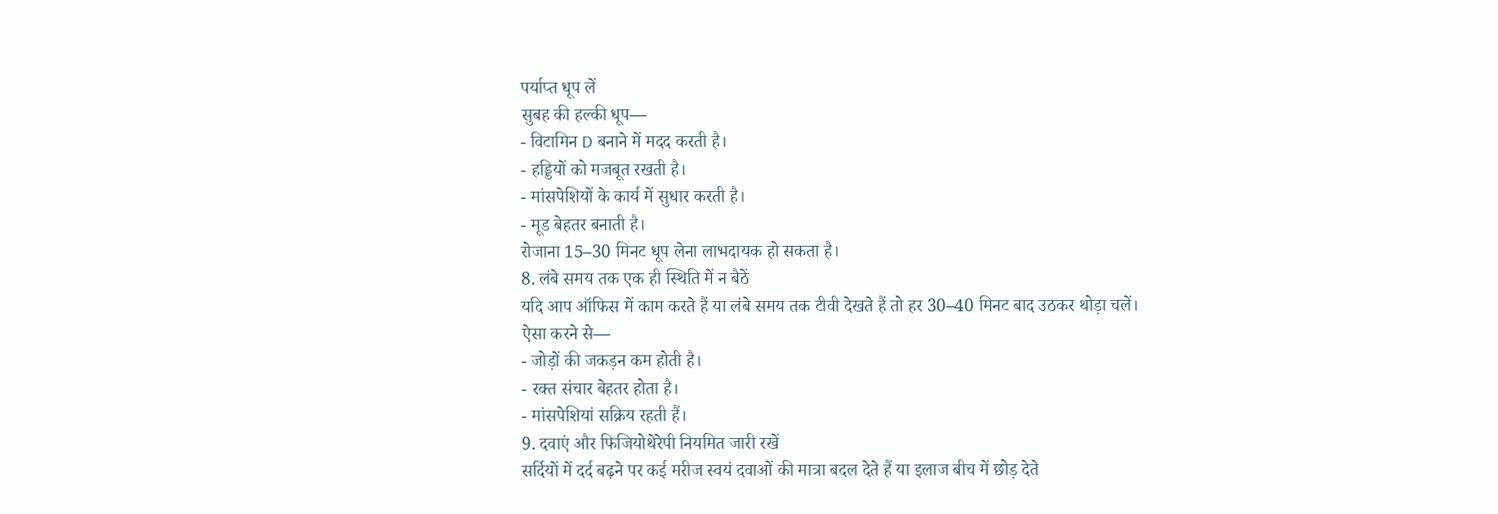पर्याप्त धूप लें
सुबह की हल्की धूप—
- विटामिन D बनाने में मदद करती है।
- हड्डियों को मजबूत रखती है।
- मांसपेशियों के कार्य में सुधार करती है।
- मूड बेहतर बनाती है।
रोजाना 15–30 मिनट धूप लेना लाभदायक हो सकता है।
8. लंबे समय तक एक ही स्थिति में न बैठें
यदि आप ऑफिस में काम करते हैं या लंबे समय तक टीवी देखते हैं तो हर 30–40 मिनट बाद उठकर थोड़ा चलें।
ऐसा करने से—
- जोड़ों की जकड़न कम होती है।
- रक्त संचार बेहतर होता है।
- मांसपेशियां सक्रिय रहती हैं।
9. दवाएं और फिजियोथेरेपी नियमित जारी रखें
सर्दियों में दर्द बढ़ने पर कई मरीज स्वयं दवाओं की मात्रा बदल देते हैं या इलाज बीच में छोड़ देते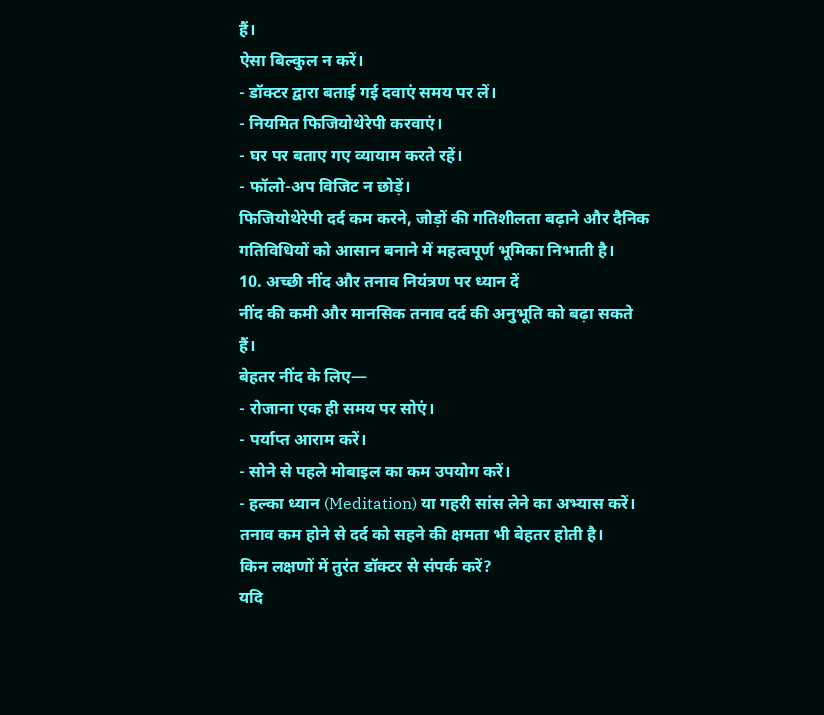हैं।
ऐसा बिल्कुल न करें।
- डॉक्टर द्वारा बताई गई दवाएं समय पर लें।
- नियमित फिजियोथेरेपी करवाएं।
- घर पर बताए गए व्यायाम करते रहें।
- फॉलो-अप विजिट न छोड़ें।
फिजियोथेरेपी दर्द कम करने, जोड़ों की गतिशीलता बढ़ाने और दैनिक गतिविधियों को आसान बनाने में महत्वपूर्ण भूमिका निभाती है।
10. अच्छी नींद और तनाव नियंत्रण पर ध्यान दें
नींद की कमी और मानसिक तनाव दर्द की अनुभूति को बढ़ा सकते हैं।
बेहतर नींद के लिए—
- रोजाना एक ही समय पर सोएं।
- पर्याप्त आराम करें।
- सोने से पहले मोबाइल का कम उपयोग करें।
- हल्का ध्यान (Meditation) या गहरी सांस लेने का अभ्यास करें।
तनाव कम होने से दर्द को सहने की क्षमता भी बेहतर होती है।
किन लक्षणों में तुरंत डॉक्टर से संपर्क करें?
यदि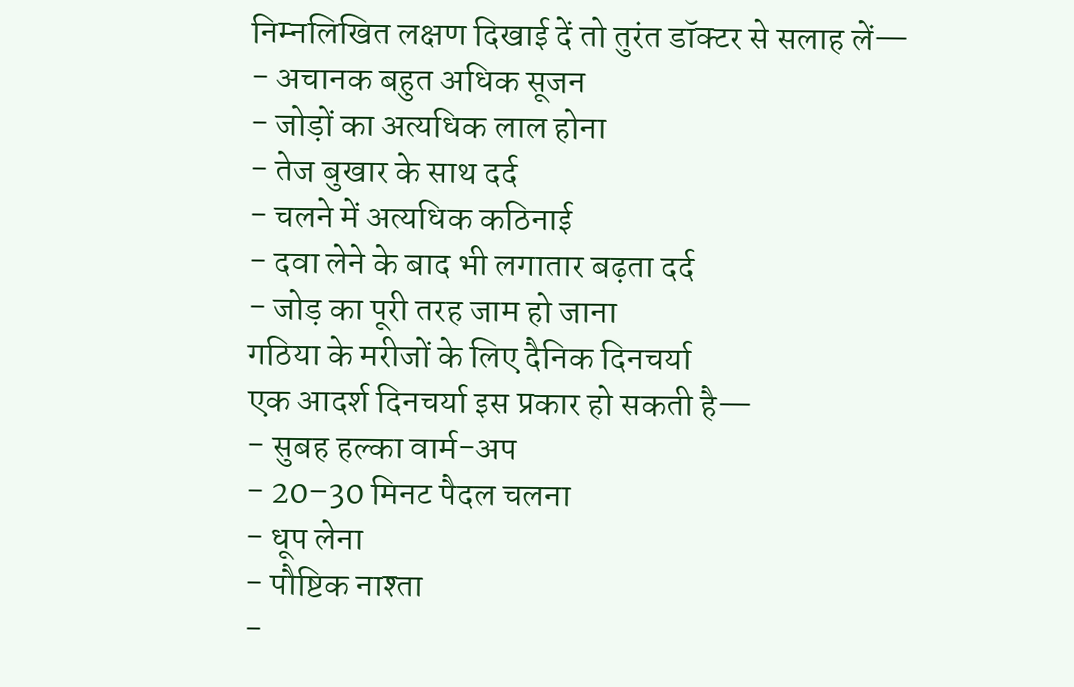निम्नलिखित लक्षण दिखाई दें तो तुरंत डॉक्टर से सलाह लें—
- अचानक बहुत अधिक सूजन
- जोड़ों का अत्यधिक लाल होना
- तेज बुखार के साथ दर्द
- चलने में अत्यधिक कठिनाई
- दवा लेने के बाद भी लगातार बढ़ता दर्द
- जोड़ का पूरी तरह जाम हो जाना
गठिया के मरीजों के लिए दैनिक दिनचर्या
एक आदर्श दिनचर्या इस प्रकार हो सकती है—
- सुबह हल्का वार्म-अप
- 20–30 मिनट पैदल चलना
- धूप लेना
- पौष्टिक नाश्ता
-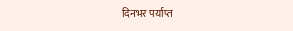दिनभर पर्याप्त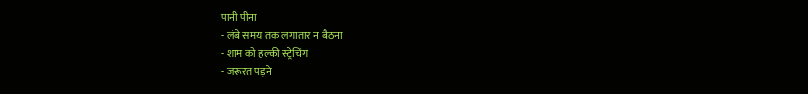पानी पीना
- लंबे समय तक लगातार न बैठना
- शाम को हल्की स्ट्रेचिंग
- जरूरत पड़ने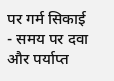पर गर्म सिकाई
- समय पर दवा और पर्याप्त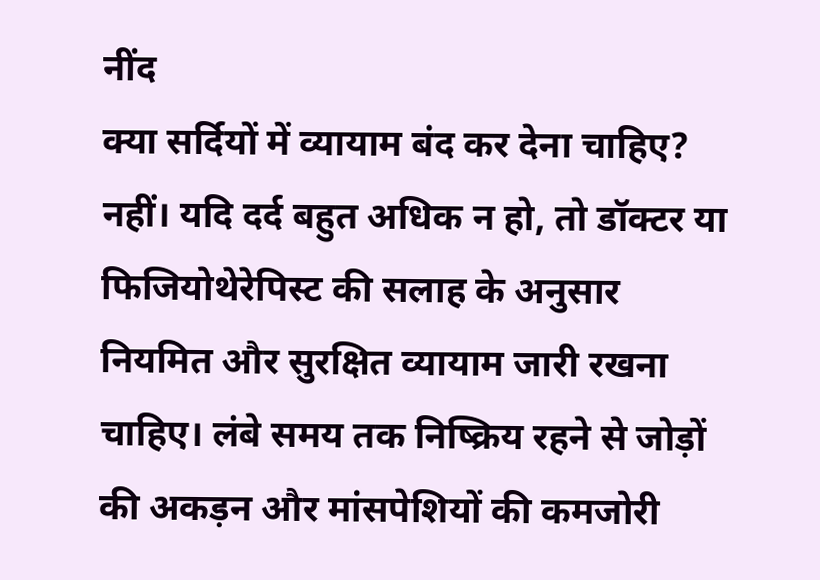नींद
क्या सर्दियों में व्यायाम बंद कर देना चाहिए?
नहीं। यदि दर्द बहुत अधिक न हो, तो डॉक्टर या फिजियोथेरेपिस्ट की सलाह के अनुसार नियमित और सुरक्षित व्यायाम जारी रखना चाहिए। लंबे समय तक निष्क्रिय रहने से जोड़ों की अकड़न और मांसपेशियों की कमजोरी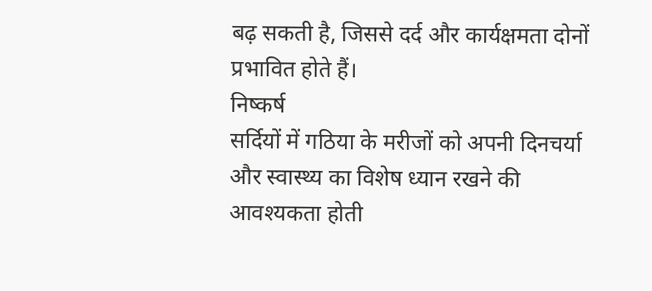बढ़ सकती है, जिससे दर्द और कार्यक्षमता दोनों प्रभावित होते हैं।
निष्कर्ष
सर्दियों में गठिया के मरीजों को अपनी दिनचर्या और स्वास्थ्य का विशेष ध्यान रखने की आवश्यकता होती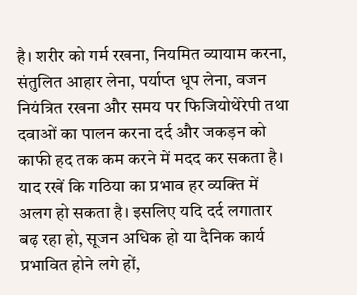है। शरीर को गर्म रखना, नियमित व्यायाम करना, संतुलित आहार लेना, पर्याप्त धूप लेना, वजन नियंत्रित रखना और समय पर फिजियोथेरेपी तथा दवाओं का पालन करना दर्द और जकड़न को काफी हद तक कम करने में मदद कर सकता है।
याद रखें कि गठिया का प्रभाव हर व्यक्ति में अलग हो सकता है। इसलिए यदि दर्द लगातार बढ़ रहा हो, सूजन अधिक हो या दैनिक कार्य प्रभावित होने लगे हों,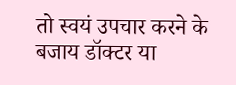तो स्वयं उपचार करने के बजाय डॉक्टर या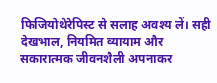फिजियोथेरेपिस्ट से सलाह अवश्य लें। सही देखभाल, नियमित व्यायाम और सकारात्मक जीवनशैली अपनाकर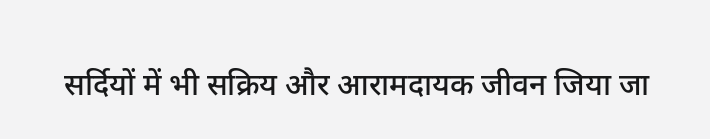सर्दियों में भी सक्रिय और आरामदायक जीवन जिया जा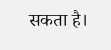सकता है।